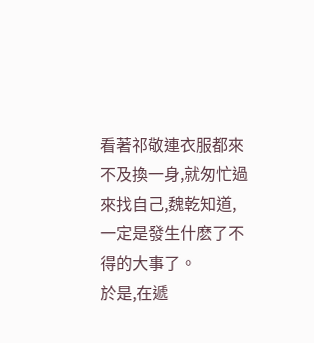看著祁敬連衣服都來不及換一身,就匆忙過來找自己,魏乾知道,一定是發生什麽了不得的大事了。
於是,在遞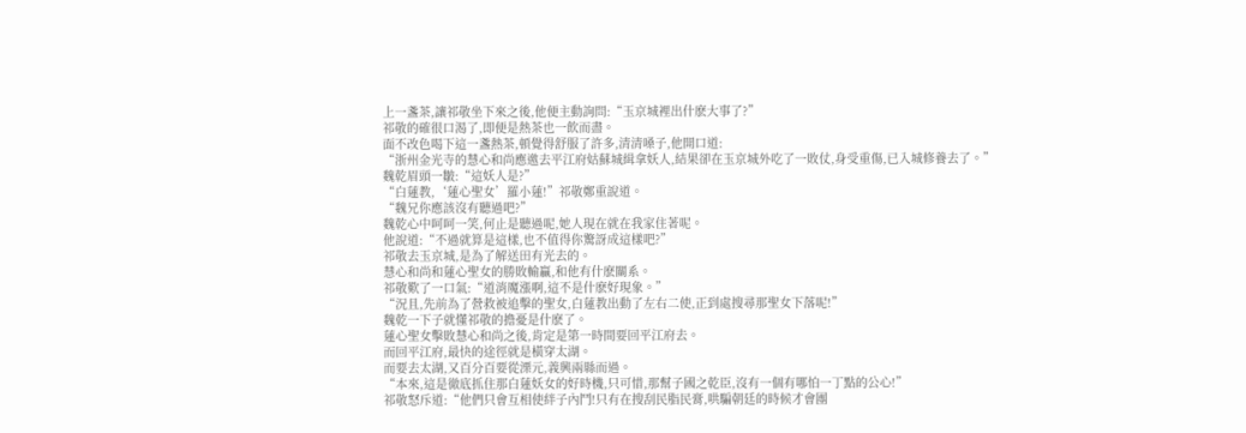上一盞茶,讓祁敬坐下來之後,他便主動詢問:“玉京城裡出什麽大事了?”
祁敬的確很口渴了,即便是熱茶也一飲而盡。
面不改色喝下這一盞熱茶,頓覺得舒服了許多,清清嗓子,他開口道:
“浙州金光寺的慧心和尚應邀去平江府姑蘇城緝拿妖人,結果卻在玉京城外吃了一敗仗,身受重傷,已入城修養去了。”
魏乾眉頭一皺:“這妖人是?”
“白蓮教,‘蓮心聖女’羅小蓮!”祁敬鄭重說道。
“魏兄你應該沒有聽過吧?”
魏乾心中呵呵一笑,何止是聽過呢,她人現在就在我家住著呢。
他說道:“不過就算是這樣,也不值得你驚訝成這樣吧?”
祁敬去玉京城,是為了解送田有光去的。
慧心和尚和蓮心聖女的勝敗輸贏,和他有什麽關系。
祁敬歎了一口氣:“道消魔漲啊,這不是什麽好現象。”
“況且,先前為了營救被追擊的聖女,白蓮教出動了左右二使,正到處搜尋那聖女下落呢!”
魏乾一下子就懂祁敬的擔憂是什麽了。
蓮心聖女擊敗慧心和尚之後,肯定是第一時間要回平江府去。
而回平江府,最快的途徑就是橫穿太湖。
而要去太湖,又百分百要從溧元,義興兩縣而過。
“本來,這是徹底抓住那白蓮妖女的好時機,只可惜,那幫子國之乾臣,沒有一個有哪怕一丁點的公心!”
祁敬怒斥道:“他們只會互相使絆子內鬥!只有在搜刮民脂民膏,哄騙朝廷的時候才會團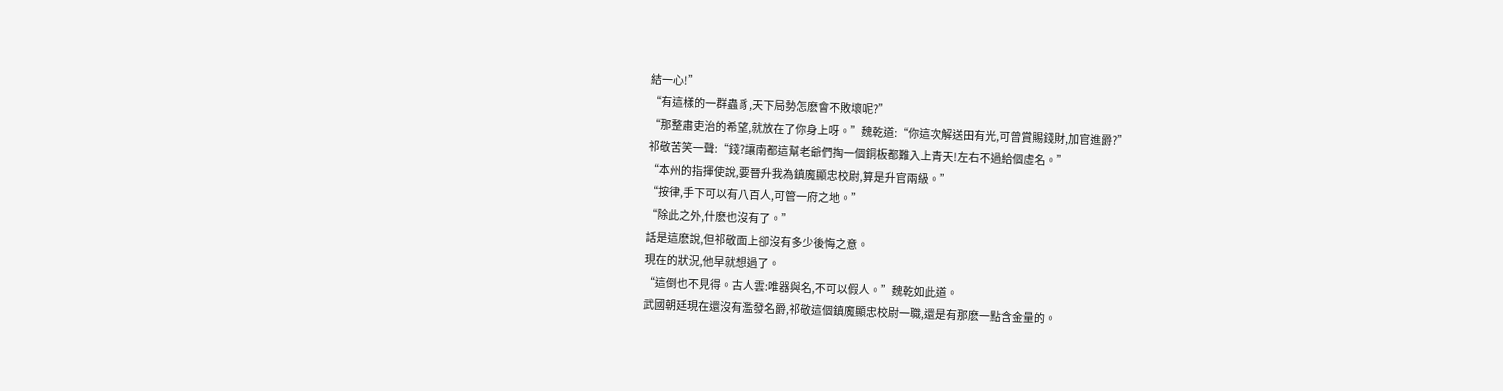結一心!”
“有這樣的一群蟲豸,天下局勢怎麽會不敗壞呢?”
“那整肅吏治的希望,就放在了你身上呀。”魏乾道:“你這次解送田有光,可曾賞賜錢財,加官進爵?”
祁敬苦笑一聲:“錢?讓南都這幫老爺們掏一個銅板都難入上青天!左右不過給個虛名。”
“本州的指揮使說,要晉升我為鎮魔顯忠校尉,算是升官兩級。”
“按律,手下可以有八百人,可管一府之地。”
“除此之外,什麽也沒有了。”
話是這麽說,但祁敬面上卻沒有多少後悔之意。
現在的狀況,他早就想過了。
“這倒也不見得。古人雲:唯器與名,不可以假人。”魏乾如此道。
武國朝廷現在還沒有濫發名爵,祁敬這個鎮魔顯忠校尉一職,還是有那麽一點含金量的。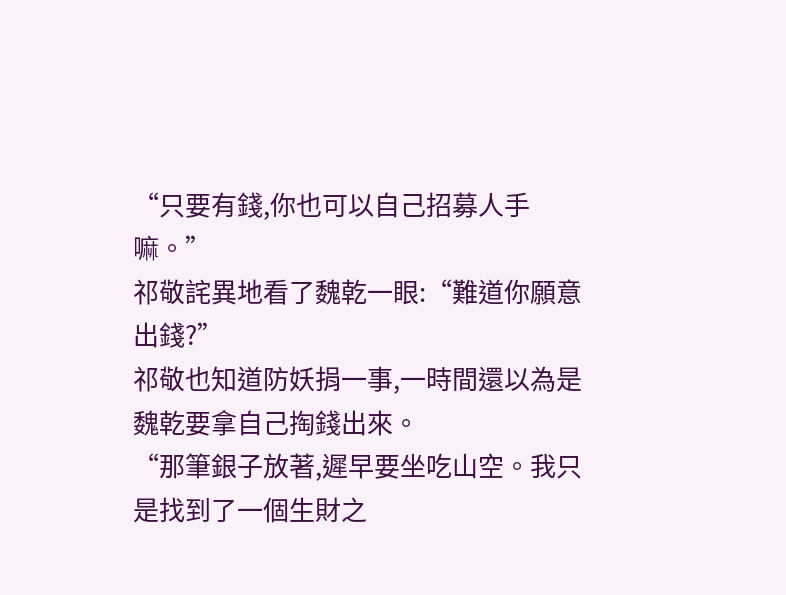“只要有錢,你也可以自己招募人手嘛。”
祁敬詫異地看了魏乾一眼:“難道你願意出錢?”
祁敬也知道防妖捐一事,一時間還以為是魏乾要拿自己掏錢出來。
“那筆銀子放著,遲早要坐吃山空。我只是找到了一個生財之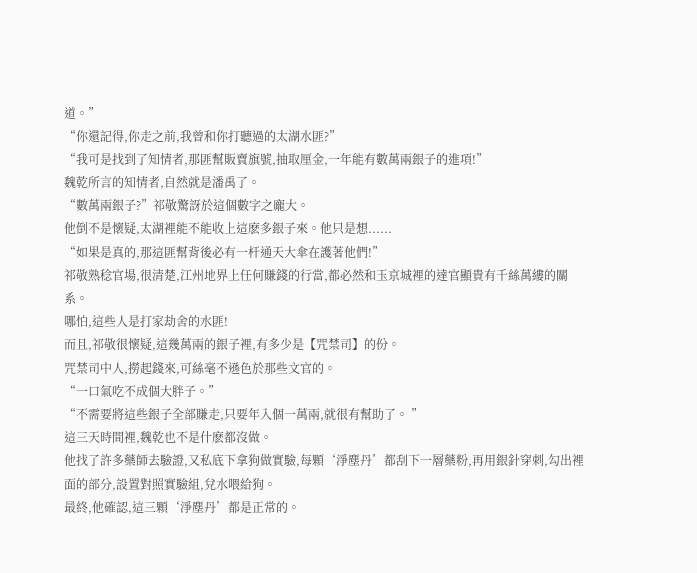道。”
“你還記得,你走之前,我曾和你打聽過的太湖水匪?”
“我可是找到了知情者,那匪幫販賣旗號,抽取厘金,一年能有數萬兩銀子的進項!”
魏乾所言的知情者,自然就是潘禹了。
“數萬兩銀子?”祁敬驚訝於這個數字之龐大。
他倒不是懷疑,太湖裡能不能收上這麽多銀子來。他只是想......
“如果是真的,那這匪幫背後必有一杆通天大傘在護著他們!”
祁敬熟稔官場,很清楚,江州地界上任何賺錢的行當,都必然和玉京城裡的達官顯貴有千絲萬縷的關系。
哪怕,這些人是打家劫舍的水匪!
而且,祁敬很懷疑,這幾萬兩的銀子裡,有多少是【咒禁司】的份。
咒禁司中人,撈起錢來,可絲毫不遜色於那些文官的。
“一口氣吃不成個大胖子。”
“不需要將這些銀子全部賺走,只要年入個一萬兩,就很有幫助了。 ”
這三天時間裡,魏乾也不是什麽都沒做。
他找了許多藥師去驗證,又私底下拿狗做實驗,每顆‘淨塵丹’都刮下一層藥粉,再用銀針穿刺,勾出裡面的部分,設置對照實驗組,兌水喂給狗。
最終,他確認,這三顆‘淨塵丹’都是正常的。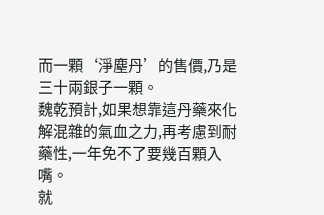而一顆‘淨塵丹’的售價,乃是三十兩銀子一顆。
魏乾預計,如果想靠這丹藥來化解混雜的氣血之力,再考慮到耐藥性,一年免不了要幾百顆入嘴。
就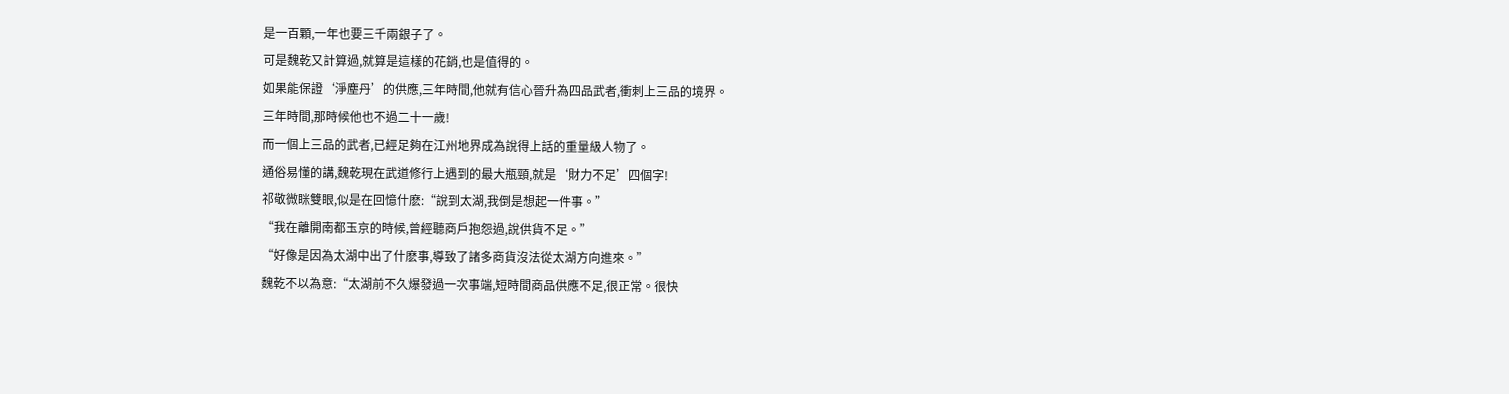是一百顆,一年也要三千兩銀子了。
可是魏乾又計算過,就算是這樣的花銷,也是值得的。
如果能保證‘淨塵丹’的供應,三年時間,他就有信心晉升為四品武者,衝刺上三品的境界。
三年時間,那時候他也不過二十一歲!
而一個上三品的武者,已經足夠在江州地界成為說得上話的重量級人物了。
通俗易懂的講,魏乾現在武道修行上遇到的最大瓶頸,就是‘財力不足’四個字!
祁敬微眯雙眼,似是在回憶什麽:“說到太湖,我倒是想起一件事。”
“我在離開南都玉京的時候,曾經聽商戶抱怨過,說供貨不足。”
“好像是因為太湖中出了什麽事,導致了諸多商貨沒法從太湖方向進來。”
魏乾不以為意:“太湖前不久爆發過一次事端,短時間商品供應不足,很正常。很快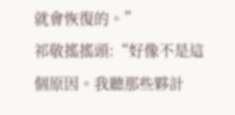就會恢復的。”
祁敬搖搖頭:“好像不是這個原因。我聽那些夥計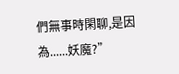們無事時閑聊,是因為......妖魔?”